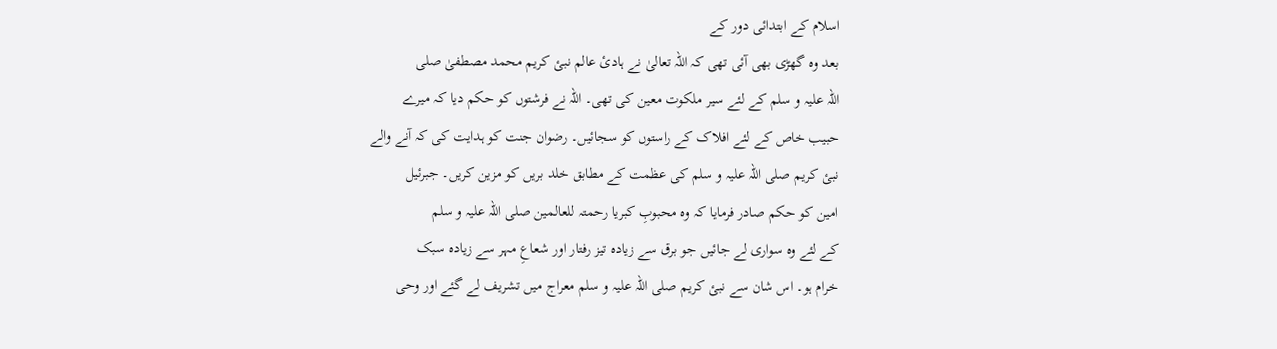اسلام کے ابتدائی دور کے
بعد وہ گھڑی بھی آئی تھی کہ اللہ تعالیٰ نے ہادئ عالم نبئ کریم محمد مصطفیٰ صلی
اللہ علیہ و سلم کے لئے سیر ملکوت معین کی تھی۔ اللہ نے فرشتوں کو حکم دیا کہ میرے
حبیب خاص کے لئے افلاک کے راستوں کو سجائیں۔ رضوان جنت کو ہدایت کی کہ آنے والے
نبئ کریم صلی اللہ علیہ و سلم کی عظمت کے مطابق خلد بریں کو مزین کریں۔ جبرئیل
امین کو حکم صادر فرمایا کہ وہ محبوبِ کبریا رحمتہ للعالمین صلی اللہ علیہ و سلم
کے لئے وہ سواری لے جائیں جو برق سے زیادہ تیز رفتار اور شعاعِ مہر سے زیادہ سبک
خرام ہو۔ اس شان سے نبئ کریم صلی اللہ علیہ و سلم معراج میں تشریف لے گئے اور وحی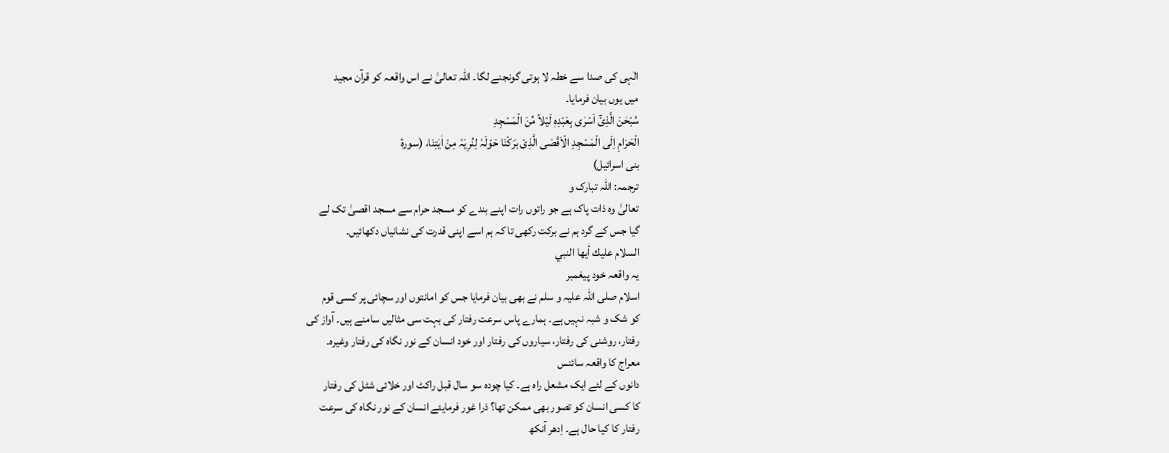الٰہی کی صدا سے خطہ لا ہوتی گونجنے لگا۔ اللہ تعالیٰ نے اس واقعہ کو قرآن مجید
میں یوں بیان فرمایا۔
سُبْحٰنَ الَّذِیْٓ اَسْرٰی بِعَبْدِہٖ لَیْلاً مِّنَ الْمَسْجِدِ
الْحَرَامِ اِلَی الْمَسْجِدِ الْاَقْصَی الَّذِیْ بٰرَکْنَا حَوْلَہٗ لِنُرِیَہٗ مِنْ اٰیٰتِنَا، (سورۂ
بنی اسرائیل)
ترجمہ: اللہ تبارک و
تعالیٰ وہ ذات پاک ہے جو راتوں رات اپنے بندے کو مسجد حرام سے مسجد اقصیٰ تک لے
گیا جس کے گرد ہم نے برکت رکھی تا کہ ہم اسے اپنی قدرت کی نشانیاں دکھائیں۔
السلام عليك أيها النبي
یہ واقعہ خود پیغمبر
اسلام صلی اللہ علیہ و سلم نے بھی بیان فرمایا جس کو امانتوں اور سچائی پر کسی قوم
کو شک و شبہ نہیں ہے۔ ہمارے پاس سرعت رفتار کی بہت سی مثالیں سامنے ہیں۔ آواز کی
رفتار، روشنی کی رفتار، سیاروں کی رفتار اور خود انسان کے نور نگاہ کی رفتار وغیرہ۔
معراج کا واقعہ سائنس
دانوں کے لئے ایک مشعل راہ ہے۔ کیا چودہ سو سال قبل راکٹ اور خلائی شٹل کی رفتار
کا کسی انسان کو تصور بھی ممکن تھا؟ ذرا غور فرمایئے انسان کے نور نگاہ کی سرعت
رفتار کا کیا حال ہے۔ اِدھر آنکھ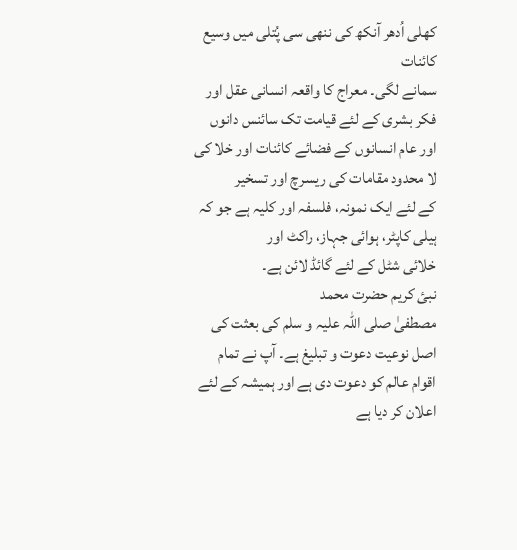کھلی اُدھر آنکھ کی ننھی سی پُتلی میں وسیع کائنات
سمانے لگی۔ معراج کا واقعہ انسانی عقل اور فکر بشری کے لئے قیامت تک سائنس دانوں
اور عام انسانوں کے فضائے کائنات اور خلا کی لا محدود مقامات کی ریسرچ اور تسخیر
کے لئے ایک نمونہ، فلسفہ اور کلیہ ہے جو کہ ہیلی کاپٹر، ہوائی جہاز، راکٹ اور
خلائی شٹل کے لئے گائڈ لائن ہے۔
نبئ کریم حضرت محمد
مصطفیٰ صلی اللہ علیہ و سلم کی بعثت کی اصل نوعیت دعوت و تبلیغ ہے۔ آپ نے تمام
اقوام عالم کو دعوت دی ہے اور ہمیشہ کے لئے اعلان کر دیا ہے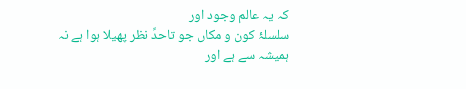کہ یہ عالم وجود اور
سلسلۂ کون و مکاں جو تاحدِّ نظر پھیلا ہوا ہے نہ ہمیشہ سے ہے اور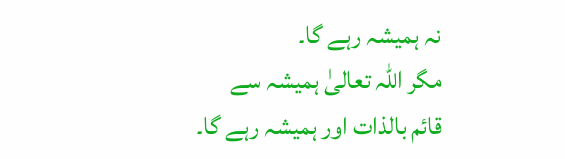نہ ہمیشہ رہے گا۔
مگر اللہ تعالیٰ ہمیشہ سے
قائم بالذات اور ہمیشہ رہے گا۔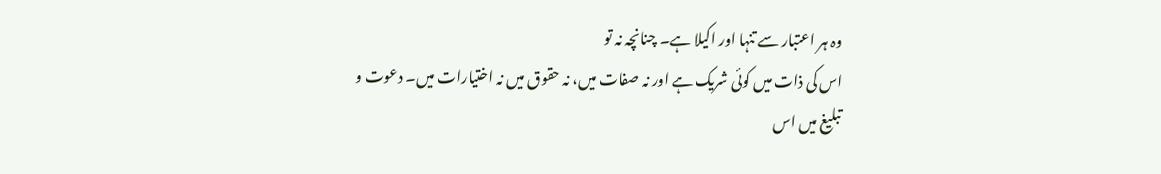وہ ہر اعتبار سے تنہا اور اکیلا ہے۔ چنانچہ نہ تو
اس کی ذات میں کوئی شریک ہے اور نہ صفات میں، نہ حقوق میں نہ اختیارات میں۔ دعوت و
تبلیغ میں اس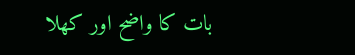بات کا واضح اور کھلا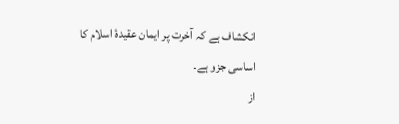انکشاف ہے کہ آخرت پر ایمان عقیدۂ اسلام کا
اساسی جزو ہے۔
از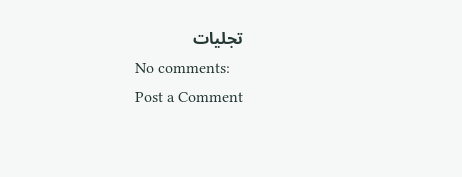تجلیات
No comments:
Post a Comment